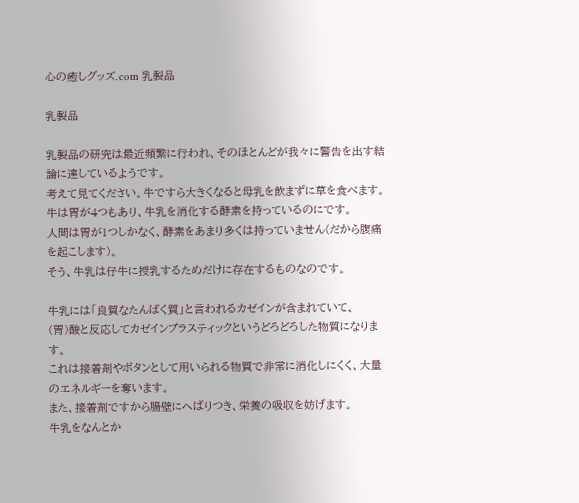心の癒しグッズ.com 乳製品

乳製品

乳製品の研究は最近頻繁に行われ、そのほとんどが我々に警告を出す結論に達しているようです。
考えて見てください。牛ですら大きくなると母乳を飲まずに草を食べます。
牛は胃が4つもあり、牛乳を消化する酵素を持っているのにです。
人間は胃が1つしかなく、酵素をあまり多くは持っていません(だから腹痛を起こします)。
そう、牛乳は仔牛に授乳するためだけに存在するものなのです。

牛乳には「良質なたんぱく質」と言われるカゼインが含まれていて、
(胃)酸と反応してカゼインプラスティックというどろどろした物質になります。
これは接着剤やボタンとして用いられる物質で非常に消化しにくく、大量のエネルギーを奪います。
また、接着剤ですから腸壁にへばりつき、栄養の吸収を妨げます。
牛乳をなんとか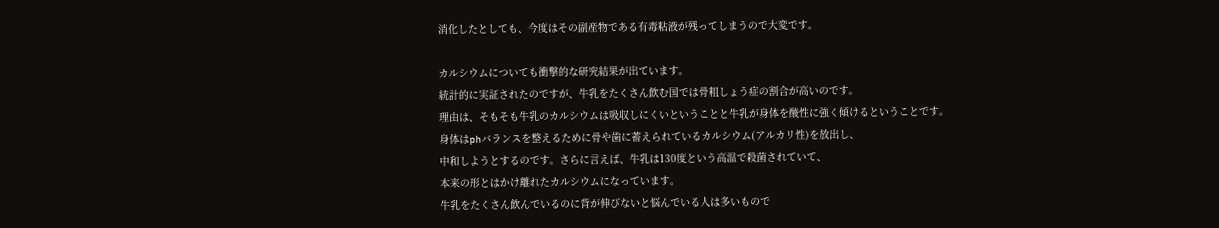消化したとしても、今度はその副産物である有毒粘液が残ってしまうので大変です。

カルシウムについても衝撃的な研究結果が出ています。
統計的に実証されたのですが、牛乳をたくさん飲む国では骨粗しょう症の割合が高いのです。
理由は、そもそも牛乳のカルシウムは吸収しにくいということと牛乳が身体を酸性に強く傾けるということです。
身体はphバランスを整えるために骨や歯に蓄えられているカルシウム(アルカリ性)を放出し、
中和しようとするのです。さらに言えば、牛乳は130度という高温で殺菌されていて、
本来の形とはかけ離れたカルシウムになっています。
牛乳をたくさん飲んでいるのに背が伸びないと悩んでいる人は多いもので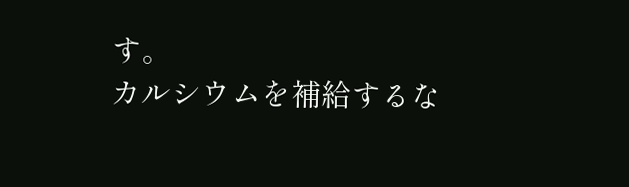す。
カルシウムを補給するな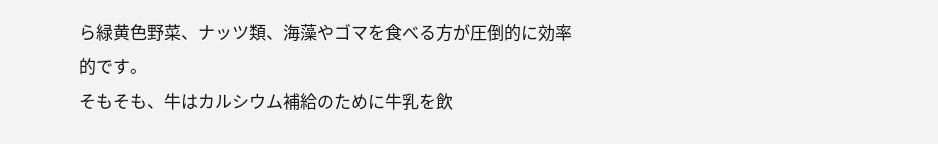ら緑黄色野菜、ナッツ類、海藻やゴマを食べる方が圧倒的に効率的です。
そもそも、牛はカルシウム補給のために牛乳を飲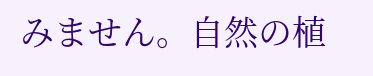みません。自然の植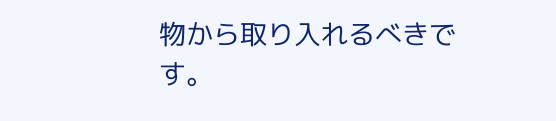物から取り入れるべきです。